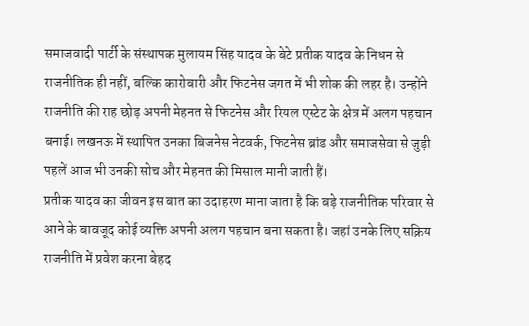समाजवादी पार्टी के संस्थापक मुलायम सिंह यादव के बेटे प्रतीक यादव के निधन से राजनीतिक ही नहीं, बल्कि कारोबारी और फिटनेस जगत में भी शोक की लहर है। उन्होंने राजनीति की राह छोड़ अपनी मेहनत से फिटनेस और रियल एस्टेट के क्षेत्र में अलग पहचान बनाई। लखनऊ में स्थापित उनका बिजनेस नेटवर्क, फिटनेस ब्रांड और समाजसेवा से जुड़ी पहलें आज भी उनकी सोच और मेहनत की मिसाल मानी जाती हैं।
प्रतीक यादव का जीवन इस बात का उदाहरण माना जाता है कि बड़े राजनीतिक परिवार से आने के बावजूद कोई व्यक्ति अपनी अलग पहचान बना सकता है। जहां उनके लिए सक्रिय राजनीति में प्रवेश करना बेहद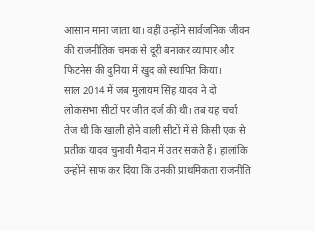आसान माना जाता था। वहीं उन्होंने सार्वजनिक जीवन की राजनीतिक चमक से दूरी बनाकर व्यापार और फिटनेस की दुनिया में खुद को स्थापित किया।
साल 2014 में जब मुलायम सिंह यादव ने दो लोकसभा सीटों पर जीत दर्ज की थी। तब यह चर्चा तेज थी कि खाली होने वाली सीटों में से किसी एक से प्रतीक यादव चुनावी मैदान में उतर सकते हैं। हालांकि उन्होंने साफ कर दिया कि उनकी प्राथमिकता राजनीति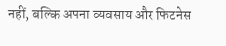नहीं, बल्कि अपना व्यवसाय और फिटनेस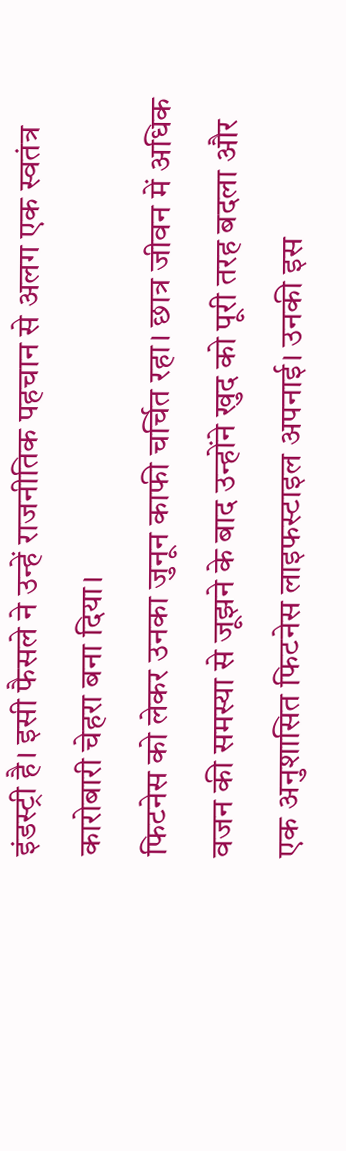इंडस्ट्री है। इसी फैसले ने उन्हें राजनीतिक पहचान से अलग एक स्वतंत्र कारोबारी चेहरा बना दिया।
फिटनेस को लेकर उनका जुनून काफी चर्चित रहा। छात्र जीवन में अधिक वजन की समस्या से जूझने के बाद उन्होंने खुद को पूरी तरह बदला और एक अनुशासित फिटनेस लाइफस्टाइल अपनाई। उनकी इस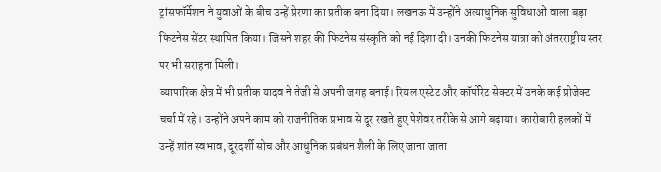ट्रांसफॉर्मेशन ने युवाओं के बीच उन्हें प्रेरणा का प्रतीक बना दिया। लखनऊ में उन्होंने अत्याधुनिक सुविधाओं वाला बड़ा फिटनेस सेंटर स्थापित किया। जिसने शहर की फिटनेस संस्कृति को नई दिशा दी। उनकी फिटनेस यात्रा को अंतरराष्ट्रीय स्तर पर भी सराहना मिली।
व्यापारिक क्षेत्र में भी प्रतीक यादव ने तेजी से अपनी जगह बनाई। रियल एस्टेट और कॉर्पोरेट सेक्टर में उनके कई प्रोजेक्ट चर्चा में रहे। उन्होंने अपने काम को राजनीतिक प्रभाव से दूर रखते हुए पेशेवर तरीके से आगे बढ़ाया। कारोबारी हलकों में उन्हें शांत स्वभाव, दूरदर्शी सोच और आधुनिक प्रबंधन शैली के लिए जाना जाता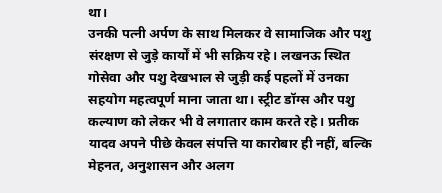था।
उनकी पत्नी अर्पण के साथ मिलकर वे सामाजिक और पशु संरक्षण से जुड़े कार्यों में भी सक्रिय रहे। लखनऊ स्थित गोसेवा और पशु देखभाल से जुड़ी कई पहलों में उनका सहयोग महत्वपूर्ण माना जाता था। स्ट्रीट डॉग्स और पशु कल्याण को लेकर भी वे लगातार काम करते रहे। प्रतीक यादव अपने पीछे केवल संपत्ति या कारोबार ही नहीं, बल्कि मेहनत, अनुशासन और अलग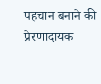पहचान बनाने की प्रेरणादायक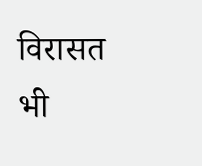विरासत भी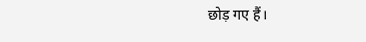छोड़ गए हैं।